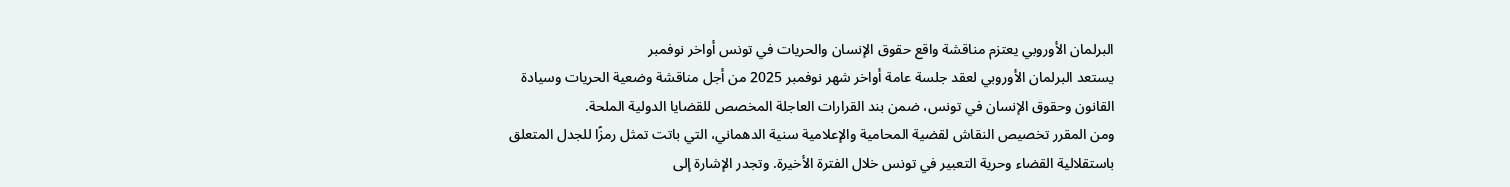البرلمان الأوروبي يعتزم مناقشة واقع حقوق الإنسان والحريات في تونس أواخر نوفمبر
يستعد البرلمان الأوروبي لعقد جلسة عامة أواخر شهر نوفمبر 2025 من أجل مناقشة وضعية الحريات وسيادة القانون وحقوق الإنسان في تونس، ضمن بند القرارات العاجلة المخصص للقضايا الدولية الملحة.
ومن المقرر تخصيص النقاش لقضية المحامية والإعلامية سنية الدهماني، التي باتت تمثل رمزًا للجدل المتعلق باستقلالية القضاء وحرية التعبير في تونس خلال الفترة الأخيرة. وتجدر الإشارة إلى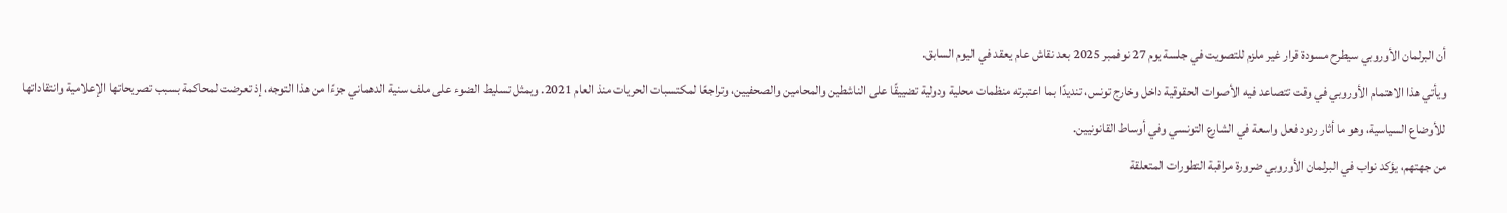أن البرلمان الأوروبي سيطرح مسودة قرار غير ملزم للتصويت في جلسة يوم 27 نوفمبر 2025 بعد نقاش عام يعقد في اليوم السابق.
ويأتي هذا الاهتمام الأوروبي في وقت تتصاعد فيه الأصوات الحقوقية داخل وخارج تونس، تنديدًا بما اعتبرته منظمات محلية ودولية تضييقًا على الناشطين والمحامين والصحفيين، وتراجعًا لمكتسبات الحريات منذ العام 2021. ويمثل تسليط الضوء على ملف سنية الدهماني جزءًا من هذا التوجه، إذ تعرضت لمحاكمة بسبب تصريحاتها الإعلامية وانتقاداتها للأوضاع السياسية، وهو ما أثار ردود فعل واسعة في الشارع التونسي وفي أوساط القانونيين.
من جهتهم، يؤكد نواب في البرلمان الأوروبي ضرورة مراقبة التطورات المتعلقة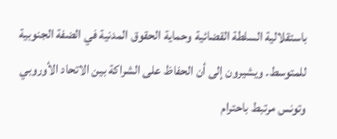باستقلالية السلطة القضائية وحماية الحقوق المدنية في الضفة الجنوبية للمتوسط. ويشيرون إلى أن الحفاظ على الشراكة بين الاتحاد الأوروبي وتونس مرتبط باحترام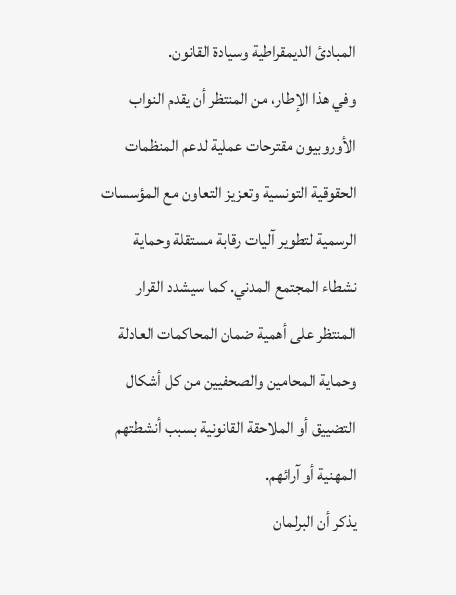المبادئ الديمقراطية وسيادة القانون.
وفي هذا الإطار، من المنتظر أن يقدم النواب الأوروبيون مقترحات عملية لدعم المنظمات الحقوقية التونسية وتعزيز التعاون مع المؤسسات الرسمية لتطوير آليات رقابة مستقلة وحماية نشطاء المجتمع المدني. كما سيشدد القرار المنتظر على أهمية ضمان المحاكمات العادلة وحماية المحامين والصحفيين من كل أشكال التضييق أو الملاحقة القانونية بسبب أنشطتهم المهنية أو آرائهم.
يذكر أن البرلمان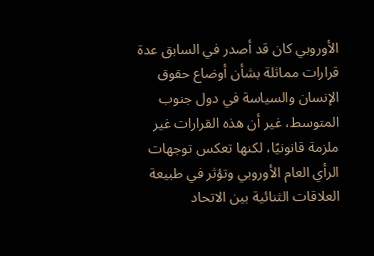الأوروبي كان قد أصدر في السابق عدة قرارات مماثلة بشأن أوضاع حقوق الإنسان والسياسة في دول جنوب المتوسط، غير أن هذه القرارات غير ملزمة قانونيًا، لكنها تعكس توجهات الرأي العام الأوروبي وتؤثر في طبيعة العلاقات الثنائية بين الاتحاد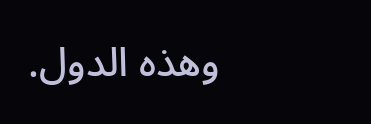وهذه الدول.